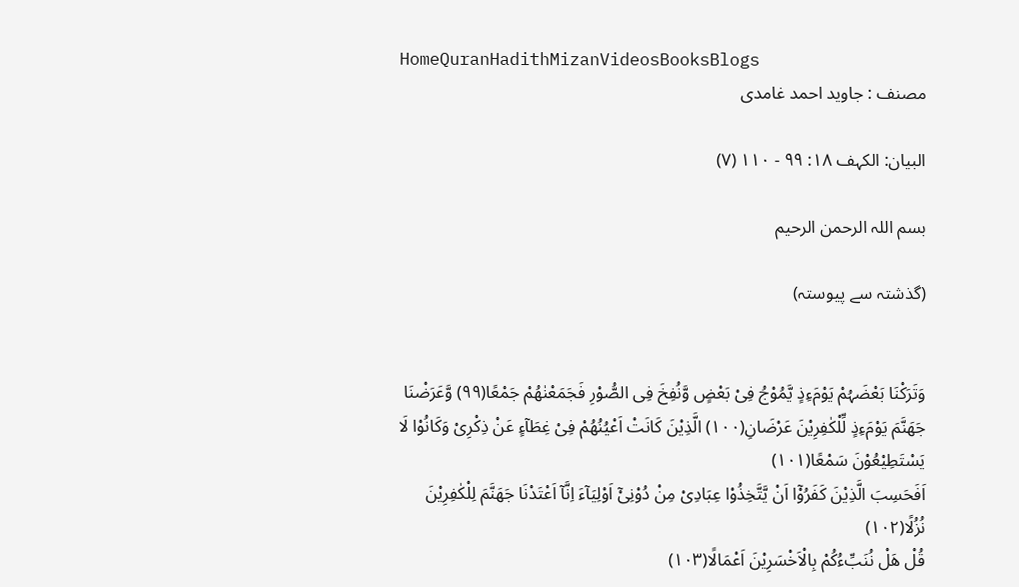HomeQuranHadithMizanVideosBooksBlogs
مصنف : جاوید احمد غامدی

البیان: الکہف ۱۸: ۹۹ - ۱۱۰ (۷)

بسم اللہ الرحمن الرحیم

(گذشتہ سے پیوستہ)


وَتَرَکْنَا بَعْضَہُمْ یَوْمَءِذٍ یَّمُوْجُ فِیْ بَعْضٍ وَّنُفِخَ فِی الصُّوْرِ فَجَمَعْنٰھُمْ جَمْعًا(۹۹) وَّعَرَضْنَا جَھَنَّمَ یَوْمَءِذٍ لِّلْکٰفِرِیْنَ عَرْضَانِ(۱۰۰) الَّذِیْنَ کَانَتْ اَعْیُنُھُمْ فِیْ غِطَآءٍ عَنْ ذِکْرِیْ وَکَانُوْا لَا یَسْتَطِیْعُوْنَ سَمْعًا(۱۰۱)
اَفَحَسِبَ الَّذِیْنَ کَفَرُوْٓا اَنْ یَّتَّخِذُوْا عِبَادِیْ مِنْ دُوْنِیْٓ اَوْلِیَآءَ اِنَّآ اَعْتَدْنَا جَھَنَّمَ لِلْکٰفِرِیْنَ نُزُلًا(۱۰۲)
قُلْ ھَلْ نُنَبِّءُکُمْ بِالْاَخْسَرِیْنَ اَعْمَالًا(۱۰۳)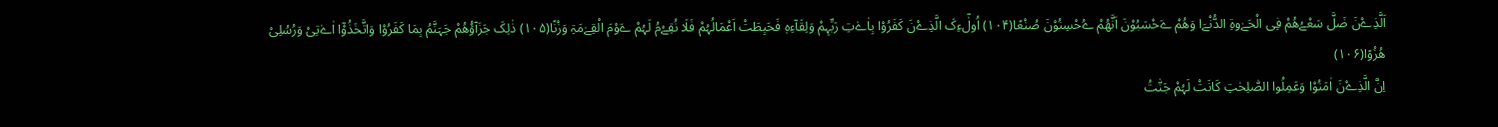اَلَّذِےْنَ ضَلَّ سَعْےُھُمْ فِی الْحَےٰوۃِ الدُّنْےَا وَھُمْ ےَحْسَبُوْنَ اَنَّھُمْ ےُحْسِنُوْنَ صُنْعًا(۱۰۴) اُولٰٓءِکَ الَّذِےْنَ کَفَرُوْا بِاٰےٰتِ رَبِّہِمْ وَلِقَآءِہٖ فَحَبِطَتْ اَعْمَالُہُمْ فَلَا نُقِےْمُ لَہُمْ ےَوْمَ الْقِےٰمَۃِ وَزْنًا(۱۰۵) ذٰلِکَ جَزَآؤُھُمْ جَہَنَّمُ بِمَا کَفَرُوْا وَاتَّخَذُوْٓا اٰےٰتِیْ وَرُسُلِیْ ھُزُوًا(۱۰۶)
اِنَّ الَّذِےْنَ اٰمَنُوْا وَعَمِلُوا الصّٰلِحٰتِ کَانَتْ لَہُمْ جَنّٰتُ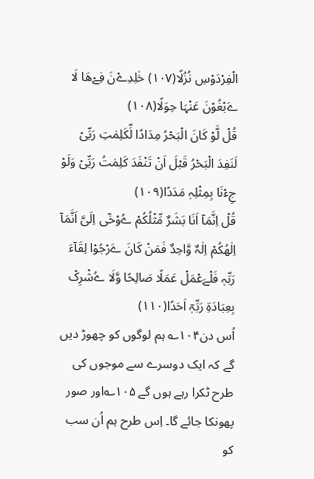الْفِرْدَوْسِ نُزُلًا(۱۰۷) خٰلِدِےْنَ فِےْھَا لَا ےَبْغُوْنَ عَنْہَا حِوَلًا(۱۰۸)
قُلْ لَّوْ کَانَ الْبَحْرُ مِدَادًا لِّکَلِمٰتِ رَبِّیْ لَنَفِدَ الْبَحْرُ قَبْلَ اَنْ تَنْفَدَ کَلِمٰتُ رَبِّیْ وَلَوْ جِءْنَا بِمِثْلِہٖ مَدَدًا(۱۰۹)
قُلْ اِنَّمَآ اَنَا بَشَرٌ مِّثْلُکُمْ ےُوْحٰٓی اِلَیَّ اَنَّمَآ اِلٰھُکُمْ اِلٰہٌ وَّاحِدٌ فَمَنْ کَانَ ےَرْجُوْا لِقَآءَ رَبِّہٖ فَلْےَعْمَلْ عَمَلًا صَالِحًا وَّلَا ےُشْرِکْ بِعِبَادَۃِ رَبِّہٖٓ اَحَدًا(۱۱۰)
اُس دن۱۰۴؎ ہم لوگوں کو چھوڑ دیں گے کہ ایک دوسرے سے موجوں کی طرح ٹکرا رہے ہوں گے ۱۰۵؎اور صور پھونکا جائے گا۔ اِس طرح ہم اُن سب کو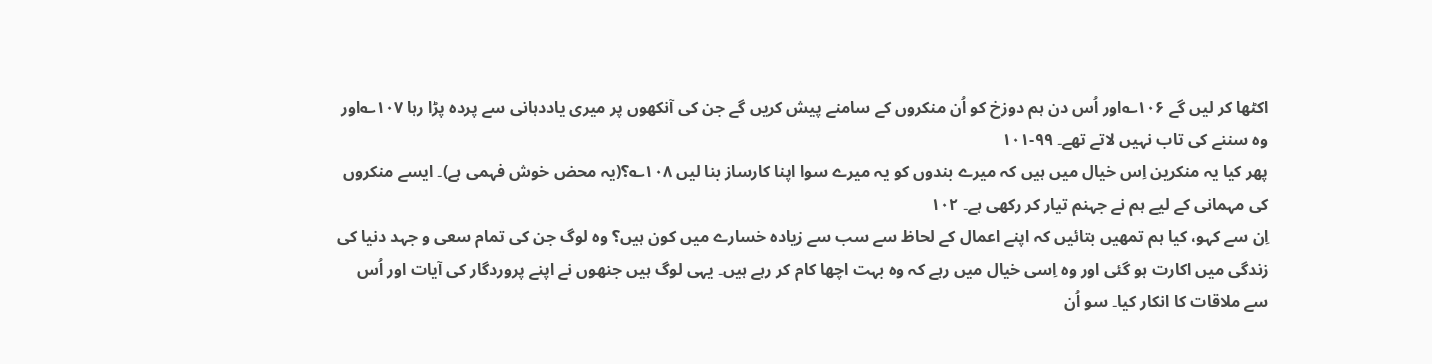اکٹھا کر لیں گے ۱۰۶؎اور اُس دن ہم دوزخ کو اُن منکروں کے سامنے پیش کریں گے جن کی آنکھوں پر میری یاددہانی سے پردہ پڑا رہا ۱۰۷؎اور وہ سننے کی تاب نہیں لاتے تھے۔ ۹۹-۱۰۱
پھر کیا یہ منکرین اِس خیال میں ہیں کہ میرے بندوں کو یہ میرے سوا اپنا کارساز بنا لیں ۱۰۸؎؟(یہ محض خوش فہمی ہے)۔ ایسے منکروں کی مہمانی کے لیے ہم نے جہنم تیار کر رکھی ہے۔ ۱۰۲
اِن سے کہو، کیا ہم تمھیں بتائیں کہ اپنے اعمال کے لحاظ سے سب سے زیادہ خسارے میں کون ہیں؟ وہ لوگ جن کی تمام سعی و جہد دنیا کی زندگی میں اکارت ہو گئی اور وہ اِسی خیال میں رہے کہ وہ بہت اچھا کام کر رہے ہیں۔ یہی لوگ ہیں جنھوں نے اپنے پروردگار کی آیات اور اُس سے ملاقات کا انکار کیا۔ سو اُن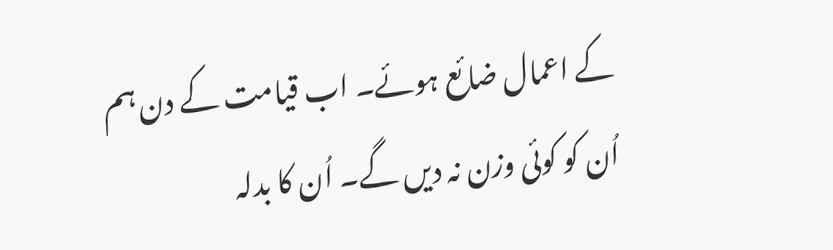کے اعمال ضائع ہوئے۔ اب قیامت کے دن ہم اُن کو کوئی وزن نہ دیں گے۔ اُن کا بدلہ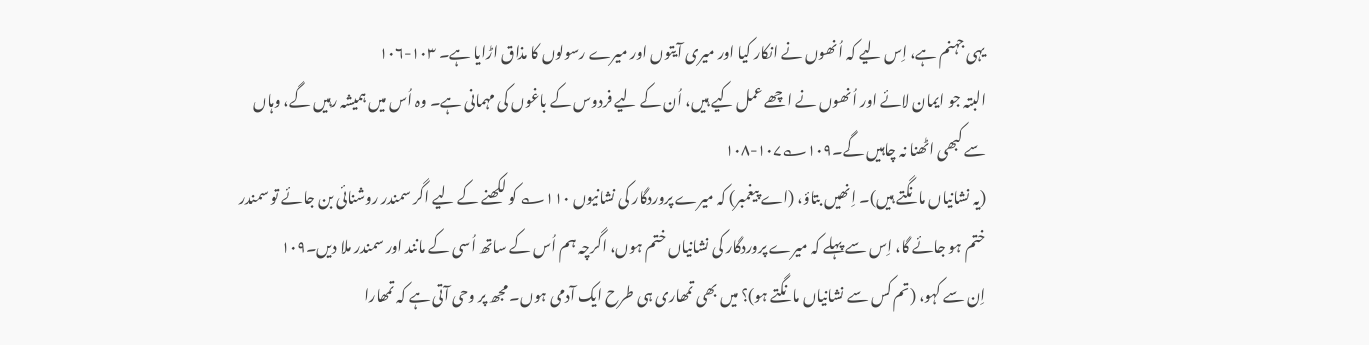یہی جہنم ہے، اِس لیے کہ اُنھوں نے انکار کیا اور میری آیتوں اور میرے رسولوں کا مذاق اڑایا ہے۔ ۱۰۳-۱۰۶
البتہ جو ایمان لائے اور اُنھوں نے اچھے عمل کیے ہیں، اُن کے لیے فردوس کے باغوں کی مہمانی ہے۔ وہ اُس میں ہمیشہ رہیں گے، وہاں سے کبھی اٹھنا نہ چاہیں گے۔۱۰۹؎۱۰۷-۱۰۸
(یہ نشانیاں مانگتے ہیں)۔ اِنھیں بتاؤ، (اے پیغمبر) کہ میرے پروردگار کی نشانیوں ۱۱۰؎ کو لکھنے کے لیے اگر سمندر روشنائی بن جائے تو سمندر ختم ہو جائے گا، اِس سے پہلے کہ میرے پروردگار کی نشانیاں ختم ہوں، اگرچہ ہم اُس کے ساتھ اُسی کے مانند اور سمندر ملا دیں۔۱۰۹
اِن سے کہو، (تم کس سے نشانیاں مانگتے ہو)؟ میں بھی تمھاری ہی طرح ایک آدمی ہوں۔ مجھ پر وحی آتی ہے کہ تمھارا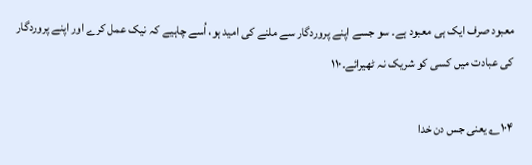معبود صرف ایک ہی معبود ہے۔ سو جسے اپنے پروردگار سے ملنے کی امید ہو، اُسے چاہیے کہ نیک عمل کرے اور اپنے پروردگار کی عبادت میں کسی کو شریک نہ ٹھیرائے۔۱۱۰

۱۰۴؎ یعنی جس دن خدا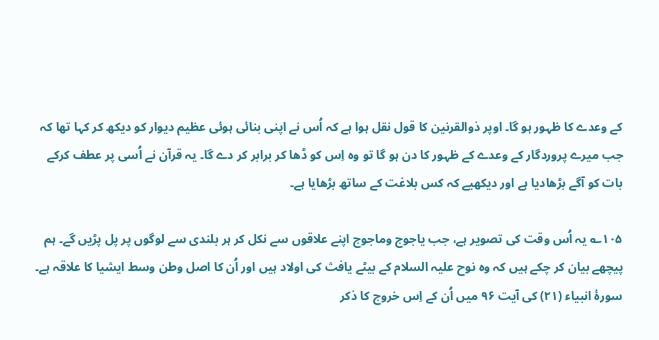کے وعدے کا ظہور ہو گا۔ اوپر ذوالقرنین کا قول نقل ہوا ہے کہ اُس نے اپنی بنائی ہوئی عظیم دیوار کو دیکھ کر کہا تھا کہ جب میرے پروردگار کے وعدے کے ظہور کا دن ہو گا تو وہ اِس کو ڈھا کر برابر کر دے گا۔ یہ قرآن نے اُسی پر عطف کرکے بات کو آگے بڑھادیا ہے اور دیکھیے کہ کس بلاغت کے ساتھ بڑھایا ہے۔

۱۰۵؎ یہ اُس وقت کی تصویر ہے، جب یاجوج وماجوج اپنے علاقوں سے نکل کر ہر بلندی سے لوگوں پر پل پڑیں گے۔ ہم پیچھے بیان کر چکے ہیں کہ وہ نوح علیہ السلام کے بیٹے یافث کی اولاد ہیں اور اُن کا اصل وطن وسط ایشیا کا علاقہ ہے۔ سورۂ انبیاء (۲۱) کی آیت ۹۶ میں اُن کے اِس خروج کا ذکر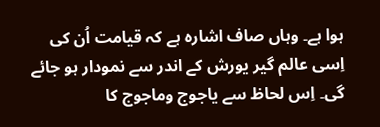ہوا ہے۔ وہاں صاف اشارہ ہے کہ قیامت اُن کی اِسی عالم گیر یورش کے اندر سے نمودار ہو جائے گی۔ اِس لحاظ سے یاجوج وماجوج کا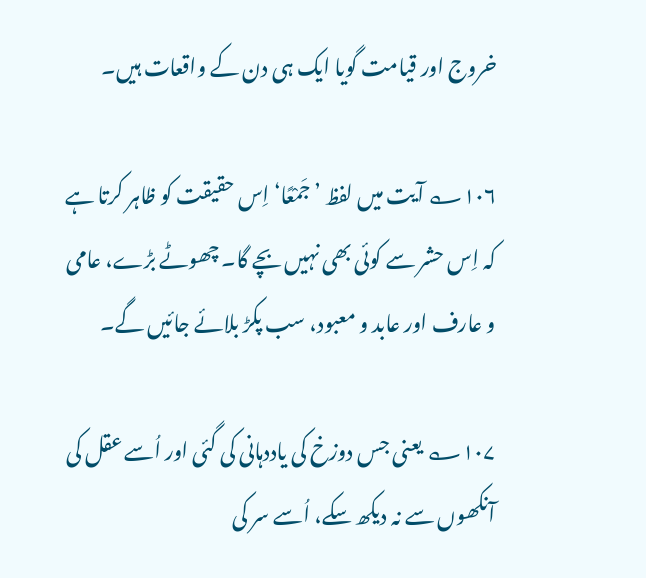خروج اور قیامت گویا ایک ہی دن کے واقعات ہیں۔

۱۰۶؎ آیت میں لفظ ’جَمْعًا‘ اِس حقیقت کو ظاہر کرتا ہے کہ اِس حشر سے کوئی بھی نہیں بچے گا۔ چھوٹے بڑے، عامی و عارف اور عابد و معبود، سب پکڑ بلائے جائیں گے۔

۱۰۷؎ یعنی جس دوزخ کی یاددہانی کی گئی اور اُسے عقل کی آنکھوں سے نہ دیکھ سکے، اُسے سر کی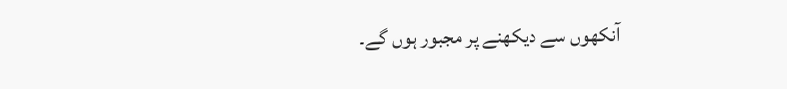آنکھوں سے دیکھنے پر مجبور ہوں گے۔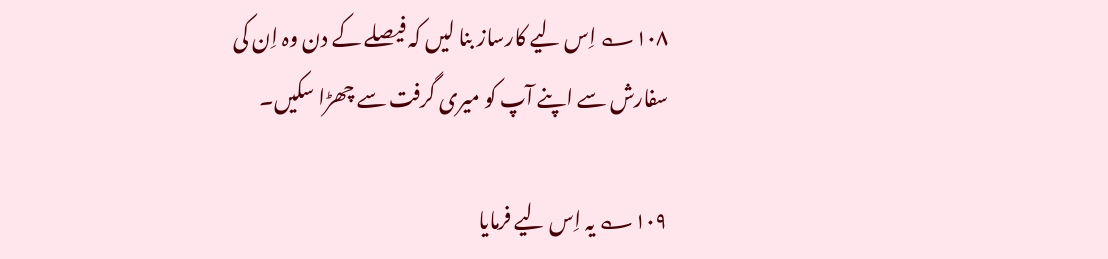۱۰۸؎ اِس لیے کارساز بنا لیں کہ فیصلے کے دن وہ اِن کی سفارش سے اپنے آپ کو میری گرفت سے چھڑا سکیں۔

۱۰۹؎ یہ اِس لیے فرمایا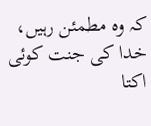کہ وہ مطمئن رہیں، خدا کی جنت کوئی اکتا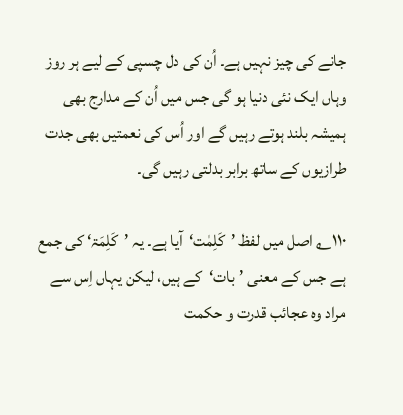جانے کی چیز نہیں ہے۔ اُن کی دل چسپی کے لیے ہر روز وہاں ایک نئی دنیا ہو گی جس میں اُن کے مدارج بھی ہمیشہ بلند ہوتے رہیں گے اور اُس کی نعمتیں بھی جدت طرازیوں کے ساتھ برابر بدلتی رہیں گی۔

۱۱۰؎ اصل میں لفظ ’کَلِمٰت‘آیا ہے۔ یہ ’کَلِمَۃ‘ کی جمع ہے جس کے معنی ’بات‘کے ہیں، لیکن یہاں اِس سے مراد وہ عجائب قدرت و حکمت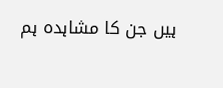ہیں جن کا مشاہدہ ہم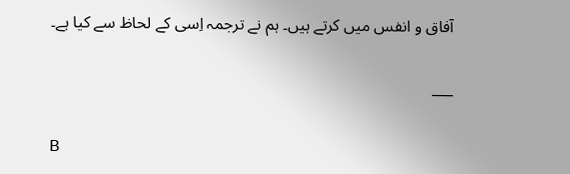آفاق و انفس میں کرتے ہیں۔ ہم نے ترجمہ اِسی کے لحاظ سے کیا ہے۔

___

B